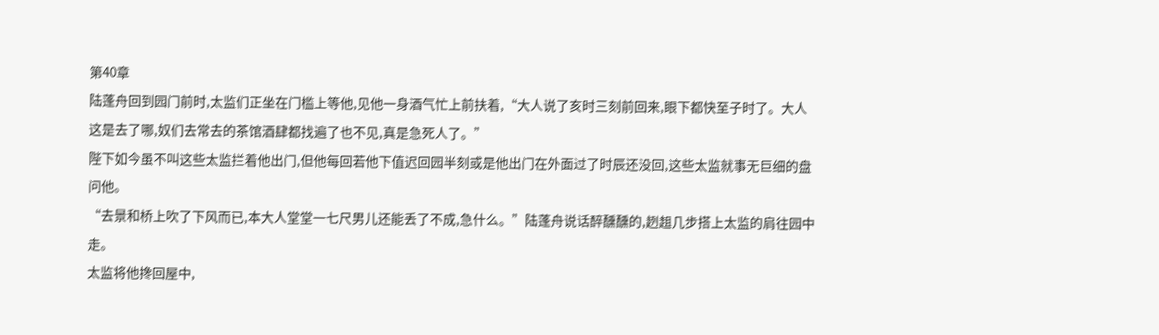第40章
陆蓬舟回到园门前时,太监们正坐在门槛上等他,见他一身酒气忙上前扶着,“大人说了亥时三刻前回来,眼下都快至子时了。大人这是去了哪,奴们去常去的茶馆酒肆都找遍了也不见,真是急死人了。”
陛下如今虽不叫这些太监拦着他出门,但他每回若他下值迟回园半刻或是他出门在外面过了时辰还没回,这些太监就事无巨细的盘问他。
“去景和桥上吹了下风而已,本大人堂堂一七尺男儿还能丢了不成,急什么。”陆蓬舟说话醉醺醺的,趔趄几步搭上太监的肩往园中走。
太监将他搀回屋中,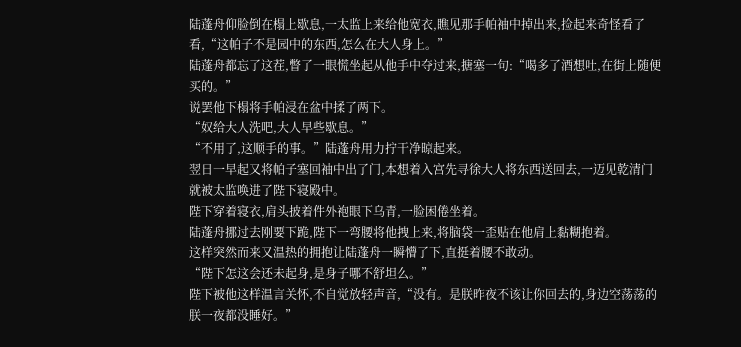陆蓬舟仰脸倒在榻上歇息,一太监上来给他宽衣,瞧见那手帕袖中掉出来,捡起来奇怪看了看,“这帕子不是园中的东西,怎么在大人身上。”
陆蓬舟都忘了这茬,瞥了一眼慌坐起从他手中夺过来,搪塞一句:“喝多了酒想吐,在街上随便买的。”
说罢他下榻将手帕浸在盆中揉了两下。
“奴给大人洗吧,大人早些歇息。”
“不用了,这顺手的事。”陆蓬舟用力拧干净晾起来。
翌日一早起又将帕子塞回袖中出了门,本想着入宫先寻徐大人将东西送回去,一迈见乾清门就被太监唤进了陛下寝殿中。
陛下穿着寝衣,肩头披着件外袍眼下乌青,一脸困倦坐着。
陆蓬舟挪过去刚要下跪,陛下一弯腰将他拽上来,将脑袋一歪贴在他肩上黏糊抱着。
这样突然而来又温热的拥抱让陆蓬舟一瞬懵了下,直挺着腰不敢动。
“陛下怎这会还未起身,是身子哪不舒坦么。”
陛下被他这样温言关怀,不自觉放轻声音,“没有。是朕昨夜不该让你回去的,身边空荡荡的朕一夜都没睡好。”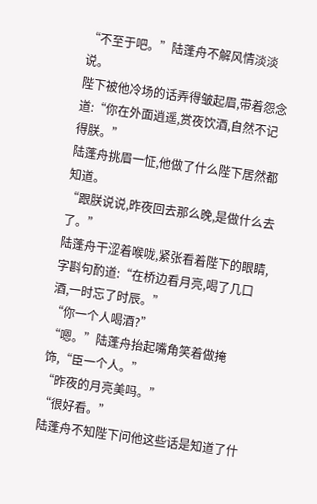“不至于吧。”陆蓬舟不解风情淡淡说。
陛下被他冷场的话弄得皱起眉,带着怨念道:“你在外面逍遥,赏夜饮酒,自然不记得朕。”
陆蓬舟挑眉一怔,他做了什么陛下居然都知道。
“跟朕说说,昨夜回去那么晚,是做什么去了。”
陆蓬舟干涩着喉咙,紧张看着陛下的眼睛,字斟句酌道:“在桥边看月亮,喝了几口酒,一时忘了时辰。”
“你一个人喝酒?”
“嗯。”陆蓬舟抬起嘴角笑着做掩饰,“臣一个人。”
“昨夜的月亮美吗。”
“很好看。”
陆蓬舟不知陛下问他这些话是知道了什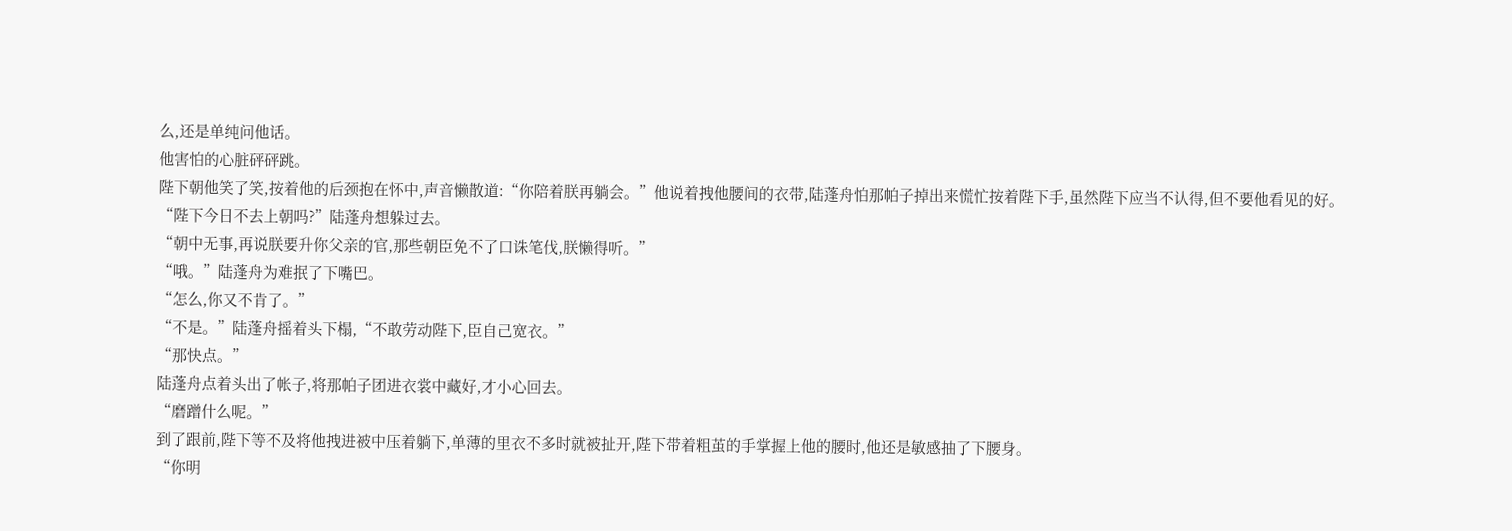么,还是单纯问他话。
他害怕的心脏砰砰跳。
陛下朝他笑了笑,按着他的后颈抱在怀中,声音懒散道:“你陪着朕再躺会。”他说着拽他腰间的衣带,陆蓬舟怕那帕子掉出来慌忙按着陛下手,虽然陛下应当不认得,但不要他看见的好。
“陛下今日不去上朝吗?”陆蓬舟想躲过去。
“朝中无事,再说朕要升你父亲的官,那些朝臣免不了口诛笔伐,朕懒得听。”
“哦。”陆蓬舟为难抿了下嘴巴。
“怎么,你又不肯了。”
“不是。”陆蓬舟摇着头下榻,“不敢劳动陛下,臣自己宽衣。”
“那快点。”
陆蓬舟点着头出了帐子,将那帕子团进衣裳中藏好,才小心回去。
“磨蹭什么呢。”
到了跟前,陛下等不及将他拽进被中压着躺下,单薄的里衣不多时就被扯开,陛下带着粗茧的手掌握上他的腰时,他还是敏感抽了下腰身。
“你明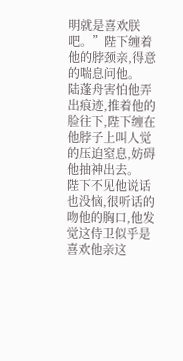明就是喜欢朕吧。”陛下缠着他的脖颈亲,得意的喘息问他。
陆蓬舟害怕他弄出痕迹,推着他的脸往下,陛下缠在他脖子上叫人觉的压迫窒息,妨碍他抽神出去。
陛下不见他说话也没恼,很听话的吻他的胸口,他发觉这侍卫似乎是喜欢他亲这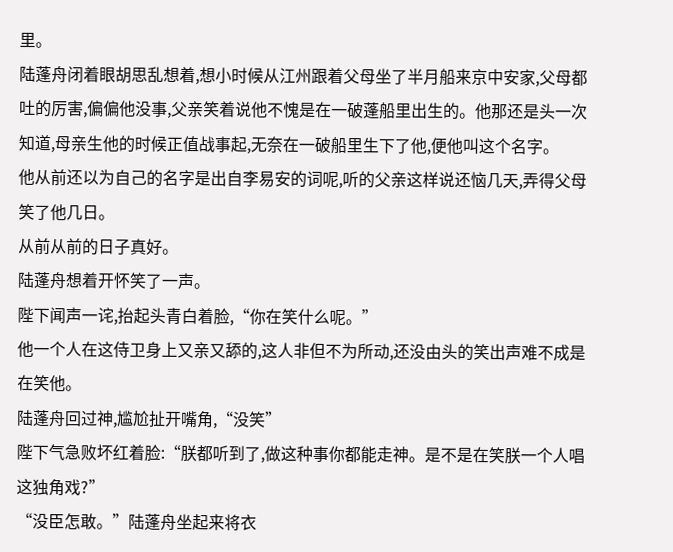里。
陆蓬舟闭着眼胡思乱想着,想小时候从江州跟着父母坐了半月船来京中安家,父母都吐的厉害,偏偏他没事,父亲笑着说他不愧是在一破蓬船里出生的。他那还是头一次知道,母亲生他的时候正值战事起,无奈在一破船里生下了他,便他叫这个名字。
他从前还以为自己的名字是出自李易安的词呢,听的父亲这样说还恼几天,弄得父母笑了他几日。
从前从前的日子真好。
陆蓬舟想着开怀笑了一声。
陛下闻声一诧,抬起头青白着脸,“你在笑什么呢。”
他一个人在这侍卫身上又亲又舔的,这人非但不为所动,还没由头的笑出声难不成是在笑他。
陆蓬舟回过神,尴尬扯开嘴角,“没笑”
陛下气急败坏红着脸:“朕都听到了,做这种事你都能走神。是不是在笑朕一个人唱这独角戏?”
“没臣怎敢。”陆蓬舟坐起来将衣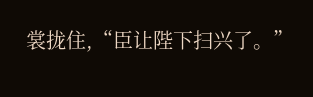裳拢住,“臣让陛下扫兴了。”